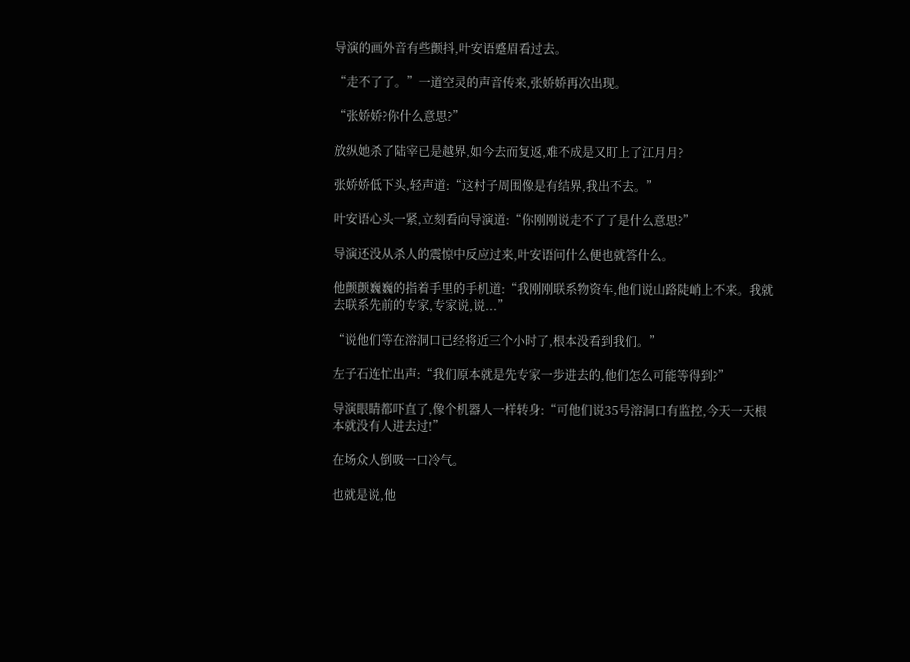导演的画外音有些颤抖,叶安语蹙眉看过去。

“走不了了。”一道空灵的声音传来,张娇娇再次出现。

“张娇娇?你什么意思?”

放纵她杀了陆宰已是越界,如今去而复返,难不成是又盯上了江月月?

张娇娇低下头,轻声道:“这村子周围像是有结界,我出不去。”

叶安语心头一紧,立刻看向导演道:“你刚刚说走不了了是什么意思?”

导演还没从杀人的震惊中反应过来,叶安语问什么便也就答什么。

他颤颤巍巍的指着手里的手机道:“我刚刚联系物资车,他们说山路陡峭上不来。我就去联系先前的专家,专家说,说...”

“说他们等在溶洞口已经将近三个小时了,根本没看到我们。”

左子石连忙出声:“我们原本就是先专家一步进去的,他们怎么可能等得到?”

导演眼睛都吓直了,像个机器人一样转身:“可他们说35号溶洞口有监控,今天一天根本就没有人进去过!”

在场众人倒吸一口冷气。

也就是说,他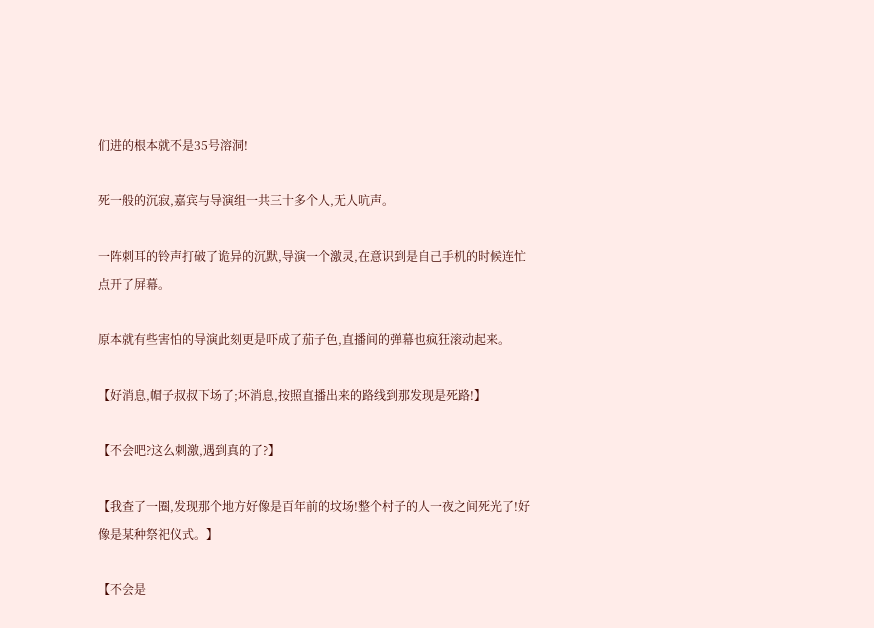们进的根本就不是35号溶洞!

死一般的沉寂,嘉宾与导演组一共三十多个人,无人吭声。

一阵刺耳的铃声打破了诡异的沉默,导演一个激灵,在意识到是自己手机的时候连忙点开了屏幕。

原本就有些害怕的导演此刻更是吓成了茄子色,直播间的弹幕也疯狂滚动起来。

【好消息,帽子叔叔下场了;坏消息,按照直播出来的路线到那发现是死路!】

【不会吧?这么刺激,遇到真的了?】

【我查了一圈,发现那个地方好像是百年前的坟场!整个村子的人一夜之间死光了!好像是某种祭祀仪式。】

【不会是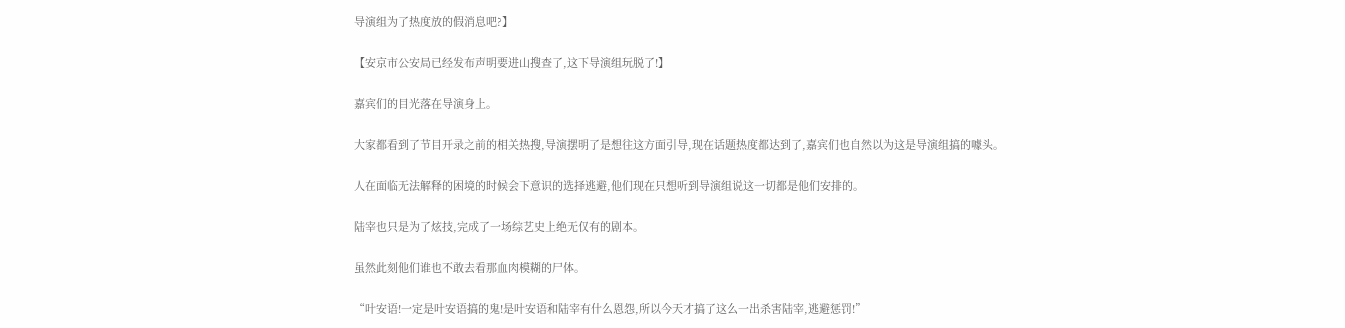导演组为了热度放的假消息吧?】

【安京市公安局已经发布声明要进山搜查了,这下导演组玩脱了!】

嘉宾们的目光落在导演身上。

大家都看到了节目开录之前的相关热搜,导演摆明了是想往这方面引导,现在话题热度都达到了,嘉宾们也自然以为这是导演组搞的噱头。

人在面临无法解释的困境的时候会下意识的选择逃避,他们现在只想听到导演组说这一切都是他们安排的。

陆宰也只是为了炫技,完成了一场综艺史上绝无仅有的剧本。

虽然此刻他们谁也不敢去看那血肉模糊的尸体。

“叶安语!一定是叶安语搞的鬼!是叶安语和陆宰有什么恩怨,所以今天才搞了这么一出杀害陆宰,逃避惩罚!”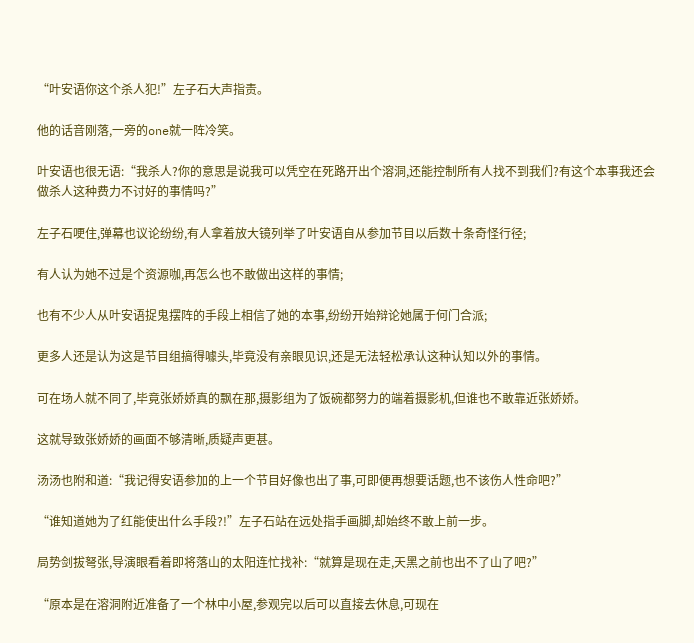“叶安语你这个杀人犯!”左子石大声指责。

他的话音刚落,一旁的one就一阵冷笑。

叶安语也很无语:“我杀人?你的意思是说我可以凭空在死路开出个溶洞,还能控制所有人找不到我们?有这个本事我还会做杀人这种费力不讨好的事情吗?”

左子石哽住,弹幕也议论纷纷,有人拿着放大镜列举了叶安语自从参加节目以后数十条奇怪行径;

有人认为她不过是个资源咖,再怎么也不敢做出这样的事情;

也有不少人从叶安语捉鬼摆阵的手段上相信了她的本事,纷纷开始辩论她属于何门合派;

更多人还是认为这是节目组搞得噱头,毕竟没有亲眼见识,还是无法轻松承认这种认知以外的事情。

可在场人就不同了,毕竟张娇娇真的飘在那,摄影组为了饭碗都努力的端着摄影机,但谁也不敢靠近张娇娇。

这就导致张娇娇的画面不够清晰,质疑声更甚。

汤汤也附和道:“我记得安语参加的上一个节目好像也出了事,可即便再想要话题,也不该伤人性命吧?”

“谁知道她为了红能使出什么手段?!”左子石站在远处指手画脚,却始终不敢上前一步。

局势剑拔弩张,导演眼看着即将落山的太阳连忙找补:“就算是现在走,天黑之前也出不了山了吧?”

“原本是在溶洞附近准备了一个林中小屋,参观完以后可以直接去休息,可现在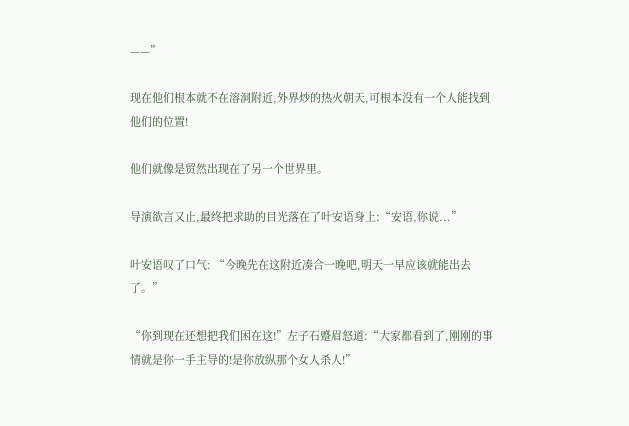——”

现在他们根本就不在溶洞附近,外界炒的热火朝天,可根本没有一个人能找到他们的位置!

他们就像是贸然出现在了另一个世界里。

导演欲言又止,最终把求助的目光落在了叶安语身上:“安语,你说...”

叶安语叹了口气: “今晚先在这附近凑合一晚吧,明天一早应该就能出去了。”

“你到现在还想把我们困在这!”左子石蹙眉怒道:“大家都看到了,刚刚的事情就是你一手主导的!是你放纵那个女人杀人!”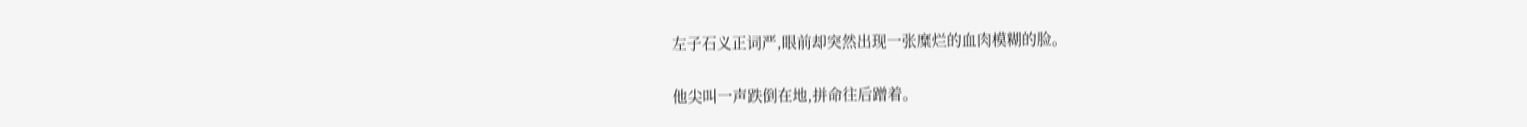左子石义正词严,眼前却突然出现一张糜烂的血肉模糊的脸。

他尖叫一声跌倒在地,拼命往后蹭着。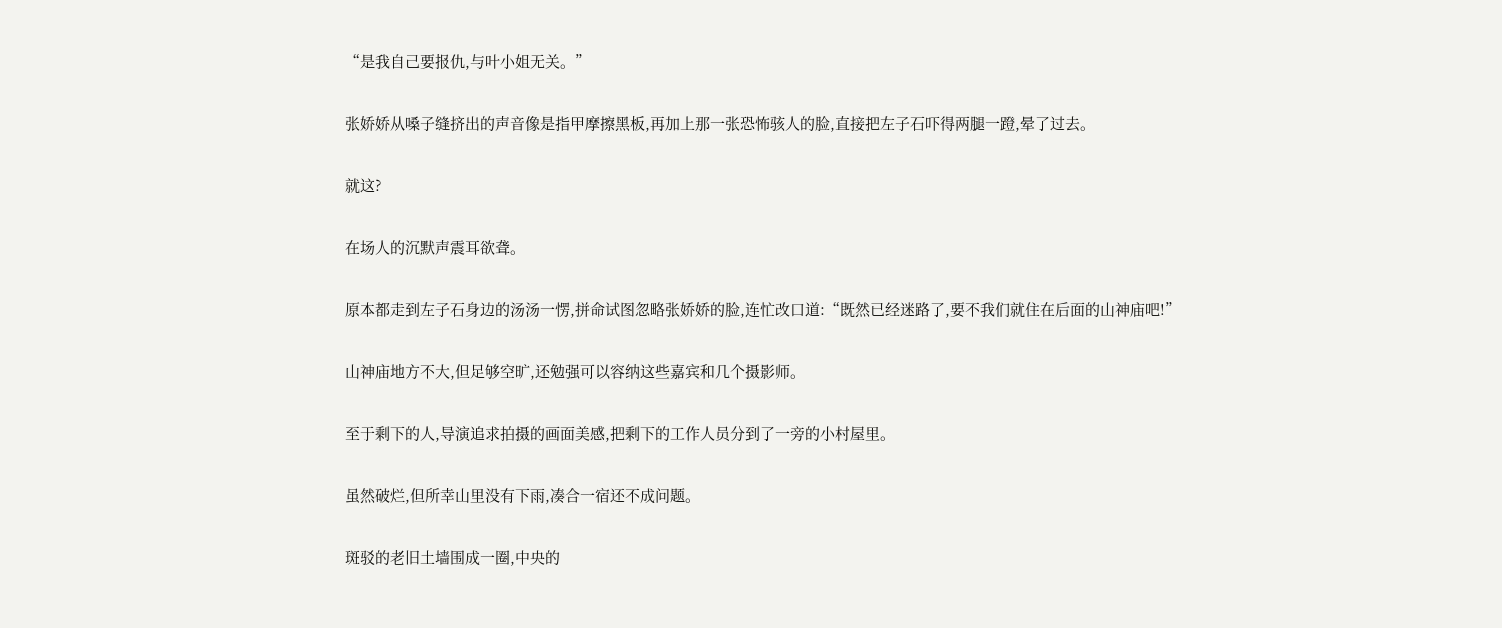“是我自己要报仇,与叶小姐无关。”

张娇娇从嗓子缝挤出的声音像是指甲摩擦黑板,再加上那一张恐怖骇人的脸,直接把左子石吓得两腿一蹬,晕了过去。

就这?

在场人的沉默声震耳欲聋。

原本都走到左子石身边的汤汤一愣,拼命试图忽略张娇娇的脸,连忙改口道:“既然已经迷路了,要不我们就住在后面的山神庙吧!”

山神庙地方不大,但足够空旷,还勉强可以容纳这些嘉宾和几个摄影师。

至于剩下的人,导演追求拍摄的画面美感,把剩下的工作人员分到了一旁的小村屋里。

虽然破烂,但所幸山里没有下雨,凑合一宿还不成问题。

斑驳的老旧土墙围成一圈,中央的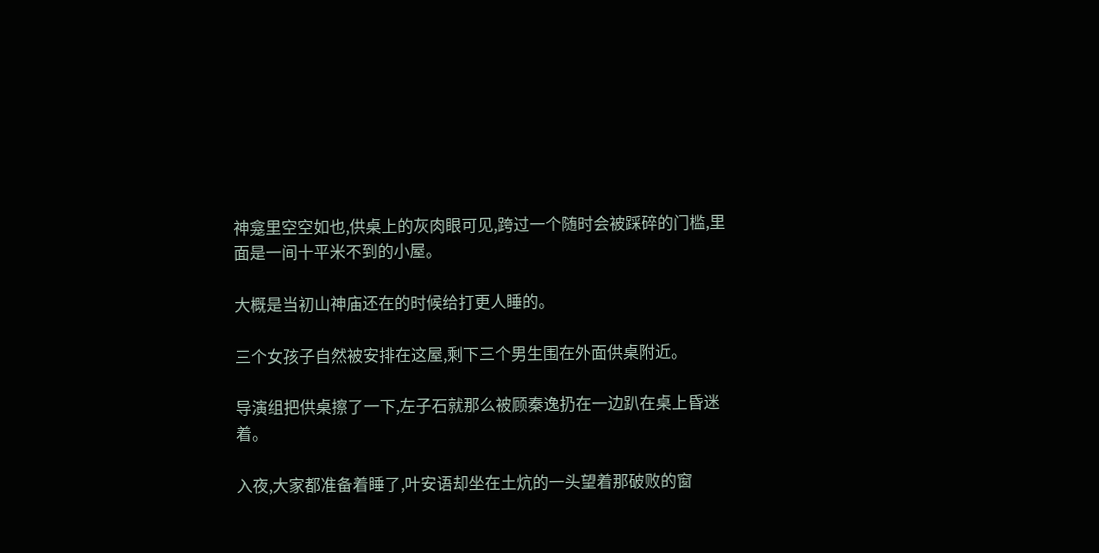神龛里空空如也,供桌上的灰肉眼可见,跨过一个随时会被踩碎的门槛,里面是一间十平米不到的小屋。

大概是当初山神庙还在的时候给打更人睡的。

三个女孩子自然被安排在这屋,剩下三个男生围在外面供桌附近。

导演组把供桌擦了一下,左子石就那么被顾秦逸扔在一边趴在桌上昏迷着。

入夜,大家都准备着睡了,叶安语却坐在土炕的一头望着那破败的窗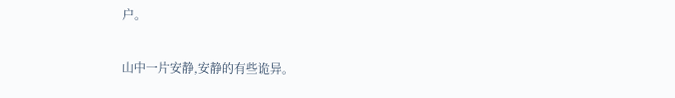户。

山中一片安静,安静的有些诡异。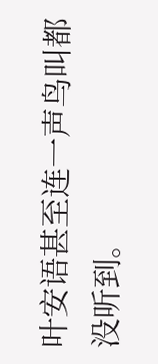叶安语甚至连一声鸟叫都没听到。